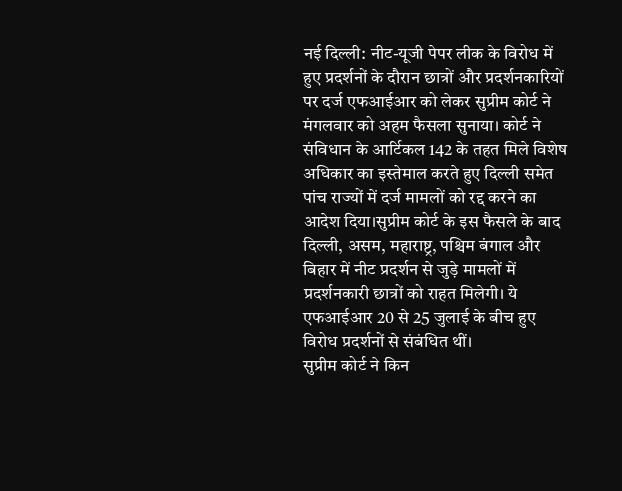नई दिल्ली: नीट-यूजी पेपर लीक के विरोध में हुए प्रदर्शनों के दौरान छात्रों और प्रदर्शनकारियों पर दर्ज एफआईआर को लेकर सुप्रीम कोर्ट ने मंगलवार को अहम फैसला सुनाया। कोर्ट ने संविधान के आर्टिकल 142 के तहत मिले विशेष अधिकार का इस्तेमाल करते हुए दिल्ली समेत पांच राज्यों में दर्ज मामलों को रद्द करने का आदेश दिया।सुप्रीम कोर्ट के इस फैसले के बाद दिल्ली, असम, महाराष्ट्र, पश्चिम बंगाल और बिहार में नीट प्रदर्शन से जुड़े मामलों में प्रदर्शनकारी छात्रों को राहत मिलेगी। ये एफआईआर 20 से 25 जुलाई के बीच हुए विरोध प्रदर्शनों से संबंधित थीं।
सुप्रीम कोर्ट ने किन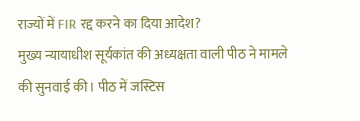राज्यों में FIR रद्द करने का दिया आदेश?
मुख्य न्यायाधीश सूर्यकांत की अध्यक्षता वाली पीठ ने मामले की सुनवाई की। पीठ में जस्टिस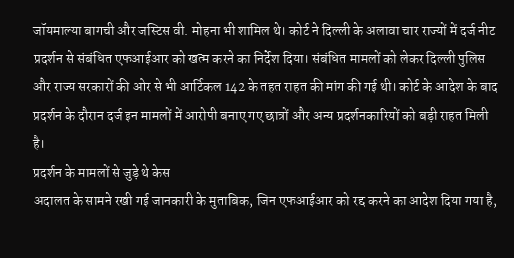जॉयमाल्या बागची और जस्टिस वी. मोहना भी शामिल थे। कोर्ट ने दिल्ली के अलावा चार राज्यों में दर्ज नीट प्रदर्शन से संबंधित एफआईआर को खत्म करने का निर्देश दिया। संबंधित मामलों को लेकर दिल्ली पुलिस और राज्य सरकारों की ओर से भी आर्टिकल 142 के तहत राहत की मांग की गई थी। कोर्ट के आदेश के बाद प्रदर्शन के दौरान दर्ज इन मामलों में आरोपी बनाए गए छात्रों और अन्य प्रदर्शनकारियों को बड़ी राहत मिली है।
प्रदर्शन के मामलों से जुड़े थे केस
अदालत के सामने रखी गई जानकारी के मुताबिक, जिन एफआईआर को रद्द करने का आदेश दिया गया है,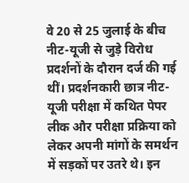वे 20 से 25 जुलाई के बीच नीट-यूजी से जुड़े विरोध प्रदर्शनों के दौरान दर्ज की गई थीं। प्रदर्शनकारी छात्र नीट-यूजी परीक्षा में कथित पेपर लीक और परीक्षा प्रक्रिया को लेकर अपनी मांगों के समर्थन में सड़कों पर उतरे थे। इन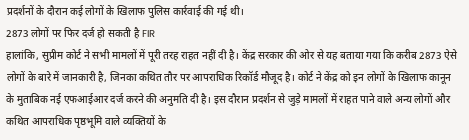प्रदर्शनों के दौरान कई लोगों के खिलाफ पुलिस कार्रवाई की गई थी।
2873 लोगों पर फिर दर्ज हो सकती है FIR
हालांकि, सुप्रीम कोर्ट ने सभी मामलों में पूरी तरह राहत नहीं दी है। केंद्र सरकार की ओर से यह बताया गया कि करीब 2873 ऐसे लोगों के बारे में जानकारी है, जिनका कथित तौर पर आपराधिक रिकॉर्ड मौजूद है। कोर्ट ने केंद्र को इन लोगों के खिलाफ कानून के मुताबिक नई एफआईआर दर्ज करने की अनुमति दी है। इस दौरान प्रदर्शन से जुड़े मामलों में राहत पाने वाले अन्य लोगों और कथित आपराधिक पृष्ठभूमि वाले व्यक्तियों के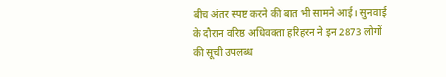बीच अंतर स्पष्ट करने की बात भी सामने आई। सुनवाई के दौरान वरिष्ठ अधिवक्ता हरिहरन ने इन 2873 लोगों की सूची उपलब्ध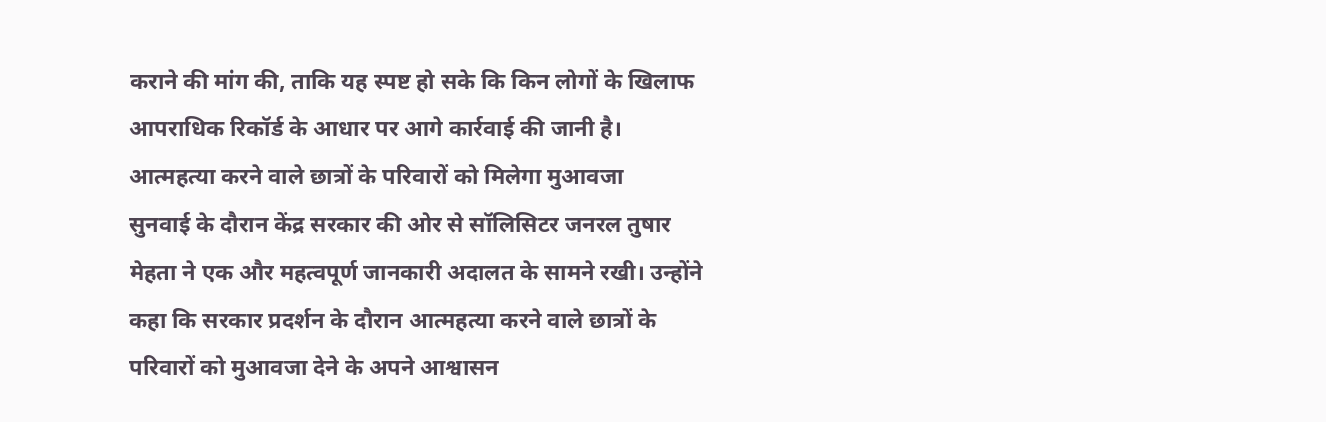कराने की मांग की, ताकि यह स्पष्ट हो सके कि किन लोगों के खिलाफ आपराधिक रिकॉर्ड के आधार पर आगे कार्रवाई की जानी है।
आत्महत्या करने वाले छात्रों के परिवारों को मिलेगा मुआवजा
सुनवाई के दौरान केंद्र सरकार की ओर से सॉलिसिटर जनरल तुषार मेहता ने एक और महत्वपूर्ण जानकारी अदालत के सामने रखी। उन्होंने कहा कि सरकार प्रदर्शन के दौरान आत्महत्या करने वाले छात्रों के परिवारों को मुआवजा देने के अपने आश्वासन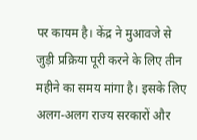पर कायम है। केंद्र ने मुआवजे से जुड़ी प्रक्रिया पूरी करने के लिए तीन महीने का समय मांगा है। इसके लिए अलग-अलग राज्य सरकारों और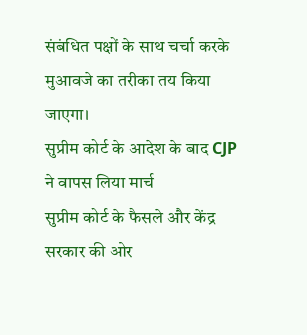संबंधित पक्षों के साथ चर्चा करके मुआवजे का तरीका तय किया जाएगा।
सुप्रीम कोर्ट के आदेश के बाद CJP ने वापस लिया मार्च
सुप्रीम कोर्ट के फैसले और केंद्र सरकार की ओर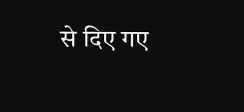से दिए गए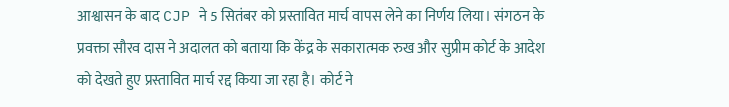आश्वासन के बाद CJP ने 5 सितंबर को प्रस्तावित मार्च वापस लेने का निर्णय लिया। संगठन के प्रवक्ता सौरव दास ने अदालत को बताया कि केंद्र के सकारात्मक रुख और सुप्रीम कोर्ट के आदेश को देखते हुए प्रस्तावित मार्च रद्द किया जा रहा है। कोर्ट ने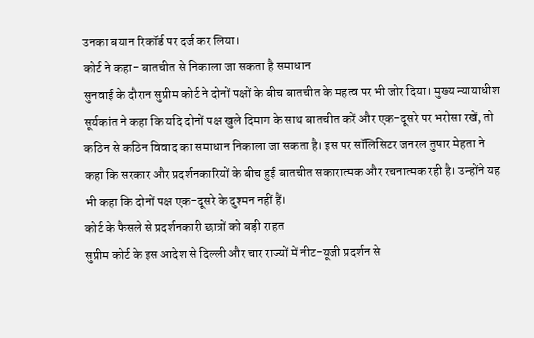उनका बयान रिकॉर्ड पर दर्ज कर लिया।
कोर्ट ने कहा- बातचीत से निकाला जा सकता है समाधान
सुनवाई के दौरान सुप्रीम कोर्ट ने दोनों पक्षों के बीच बातचीत के महत्व पर भी जोर दिया। मुख्य न्यायाधीश सूर्यकांत ने कहा कि यदि दोनों पक्ष खुले दिमाग के साथ बातचीत करें और एक-दूसरे पर भरोसा रखें, तो कठिन से कठिन विवाद का समाधान निकाला जा सकता है। इस पर सॉलिसिटर जनरल तुषार मेहता ने कहा कि सरकार और प्रदर्शनकारियों के बीच हुई बातचीत सकारात्मक और रचनात्मक रही है। उन्होंने यह भी कहा कि दोनों पक्ष एक-दूसरे के दुश्मन नहीं हैं।
कोर्ट के फैसले से प्रदर्शनकारी छात्रों को बड़ी राहत
सुप्रीम कोर्ट के इस आदेश से दिल्ली और चार राज्यों में नीट-यूजी प्रदर्शन से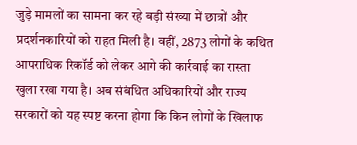जुड़े मामलों का सामना कर रहे बड़ी संख्या में छात्रों और प्रदर्शनकारियों को राहत मिली है। वहीं, 2873 लोगों के कथित आपराधिक रिकॉर्ड को लेकर आगे की कार्रवाई का रास्ता खुला रखा गया है। अब संबंधित अधिकारियों और राज्य सरकारों को यह स्पष्ट करना होगा कि किन लोगों के खिलाफ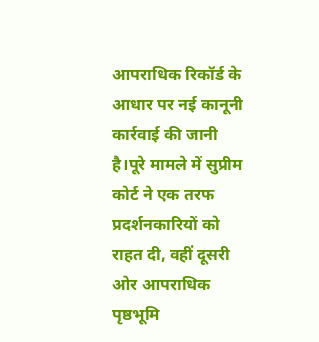आपराधिक रिकॉर्ड के आधार पर नई कानूनी कार्रवाई की जानी है।पूरे मामले में सुप्रीम कोर्ट ने एक तरफ प्रदर्शनकारियों को राहत दी, वहीं दूसरी ओर आपराधिक पृष्ठभूमि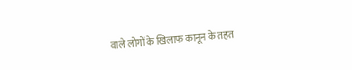वाले लोगों के खिलाफ कानून के तहत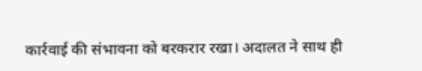कार्रवाई की संभावना को बरकरार रखा। अदालत ने साथ ही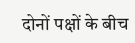दोनों पक्षों के बीच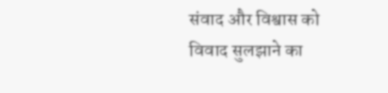संवाद और विश्वास को विवाद सुलझाने का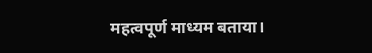महत्वपूर्ण माध्यम बताया।